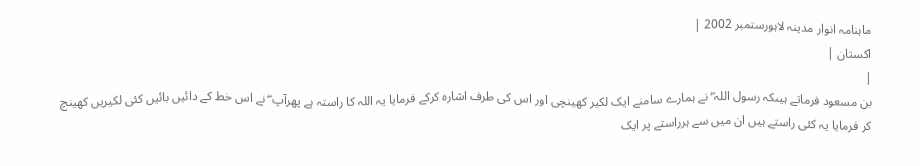ماہنامہ انوار مدینہ لاہورستمبر 2002 |
اكستان |
|
بن مسعود فرماتے ہیںکہ رسول اللہ ۖ نے ہمارے سامنے ایک لکیر کھینچی اور اس کی طرف اشارہ کرکے فرمایا یہ اللہ کا راستہ ہے پھرآپ ۖ نے اس خط کے دائیں بائیں کئی لکیریں کھینچ کر فرمایا یہ کئی راستے ہیں ان میں سے ہرراستے پر ایک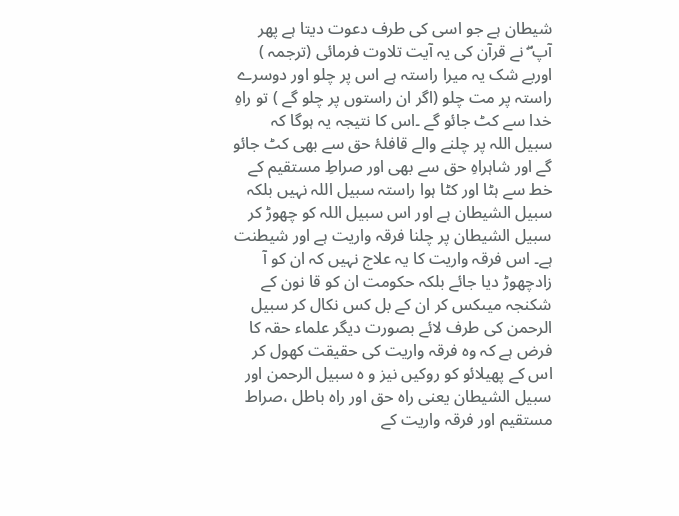شیطان ہے جو اسی کی طرف دعوت دیتا ہے پھر آپ ۖ نے قرآن کی یہ آیت تلاوت فرمائی (ترجمہ ) اوربے شک یہ میرا راستہ ہے اس پر چلو اور دوسرے راستہ پر مت چلو (اگر ان راستوں پر چلو گے ) تو راہِ خدا سے کٹ جائو گے ۔اس کا نتیجہ یہ ہوگا کہ سبیل اللہ پر چلنے والے قافلۂ حق سے بھی کٹ جائو گے اور شاہراہِ حق سے بھی اور صراطِ مستقیم کے خط سے ہٹا اور کٹا ہوا راستہ سبیل اللہ نہیں بلکہ سبیل الشیطان ہے اور اس سبیل اللہ کو چھوڑ کر سبیل الشیطان پر چلنا فرقہ واریت ہے اور شیطنت ہے۔ اس فرقہ واریت کا یہ علاج نہیں کہ ان کو آ زادچھوڑ دیا جائے بلکہ حکومت ان کو قا نون کے شکنجہ میںکس کر ان کے بل کس نکال کر سبیل الرحمن کی طرف لائے بصورت دیگر علماء حقہ کا فرض ہے کہ وہ فرقہ واریت کی حقیقت کھول کر اس کے پھیلائو کو روکیں نیز و ہ سبیل الرحمن اور سبیل الشیطان یعنی راہ حق اور راہ باطل ،صراط مستقیم اور فرقہ واریت کے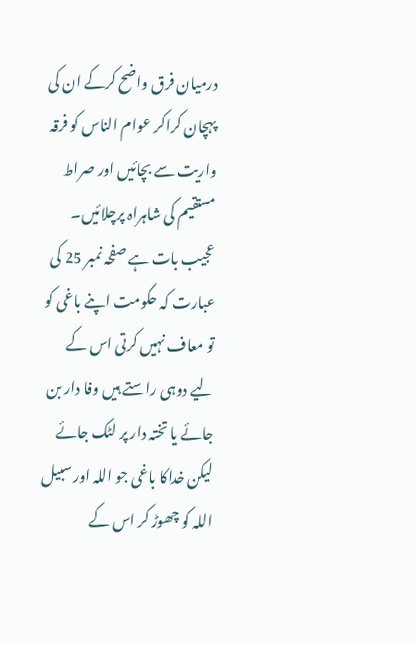درمیان فرق واضح کرکے ان کی پہچان کراکر عوام الناس کو فرقہ واریت سے بچائیں اور صراط مستقیم کی شاہراہ پرچلائیں۔ عجیب بات ہے صفحہ نمبر 25 کی عبارت کہ حکومت اپنے باغی کو تو معاف نہیں کرتی اس کے لیے دوہی راستے ہیں وفا دار بن جائے یا تختہ دار پر لٹک جائے لیکن خداکا باغی جو اللہ اور سبیل اللہ کو چھوڑ کر اس کے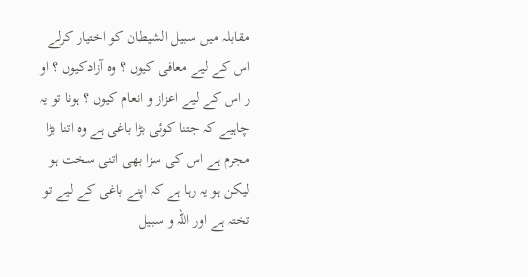مقابلہ میں سبیل الشیطان کو اختیار کرلے اس کے لیے معافی کیوں ؟ وہ آزادکیوں ؟ او ر اس کے لیے اعزاز و انعام کیوں ؟ ہونا تو یہ چاہیے کہ جتنا کوئی بڑا باغی ہے وہ اتنا بڑا مجرم ہے اس کی سزا بھی اتنی سخت ہو لیکن ہو یہ رہا ہے کہ اپنے باغی کے لیے تو تختہ ہے اور اللہ و سبیل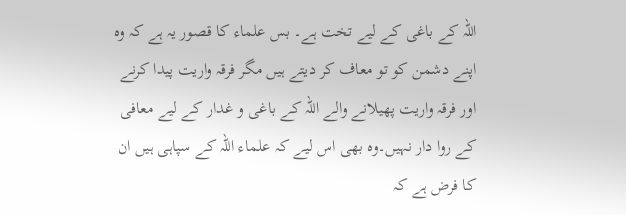اللہ کے باغی کے لیے تخت ہے۔ بس علماء کا قصور یہ ہے کہ وہ اپنے دشمن کو تو معاف کر دیتے ہیں مگر فرقہ واریت پیدا کرنے اور فرقہ واریت پھیلانے والے اللہ کے باغی و غدار کے لیے معافی کے روا دار نہیں۔وہ بھی اس لیے کہ علماء اللہ کے سپاہی ہیں ان کا فرض ہے کہ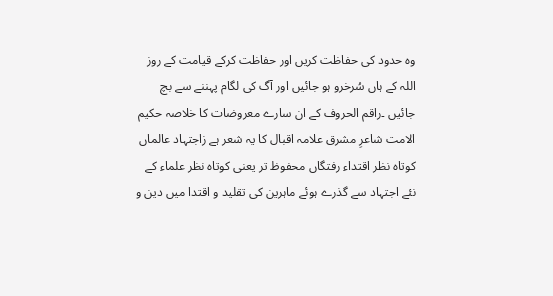وہ حدود کی حفاظت کریں اور حفاظت کرکے قیامت کے روز اللہ کے ہاں سُرخرو ہو جائیں اور آگ کی لگام پہننے سے بچ جائیں ۔راقم الحروف کے ان سارے معروضات کا خلاصہ حکیم الامت شاعرِ مشرق علامہ اقبال کا یہ شعر ہے زاجتہاد عالماں کوتاہ نظر اقتداء رفتگاں محفوظ تر یعنی کوتاہ نظر علماء کے نئے اجتہاد سے گذرے ہوئے ماہرین کی تقلید و اقتدا میں دین و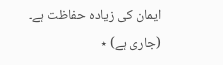ایمان کی زیادہ حفاظت ہے۔ (جاری ہے) ٭